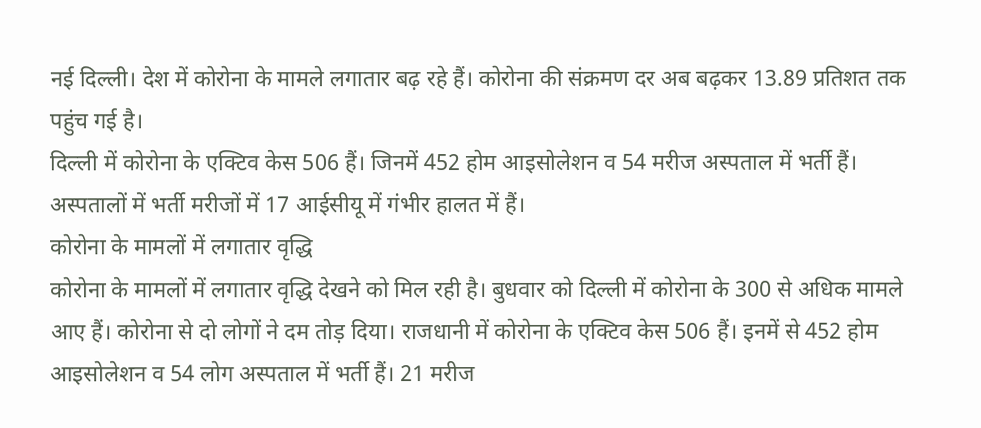नई दिल्ली। देश में कोरोना के मामले लगातार बढ़ रहे हैं। कोरोना की संक्रमण दर अब बढ़कर 13.89 प्रतिशत तक पहुंच गई है।
दिल्ली में कोरोना के एक्टिव केस 506 हैं। जिनमें 452 होम आइसोलेशन व 54 मरीज अस्पताल में भर्ती हैं। अस्पतालों में भर्ती मरीजों में 17 आईसीयू में गंभीर हालत में हैं।
कोरोना के मामलों में लगातार वृद्धि
कोरोना के मामलों में लगातार वृद्धि देखने को मिल रही है। बुधवार को दिल्ली में कोरोना के 300 से अधिक मामले आए हैं। कोरोना से दो लोगों ने दम तोड़ दिया। राजधानी में कोरोना के एक्टिव केस 506 हैं। इनमें से 452 होम आइसोलेशन व 54 लोग अस्पताल में भर्ती हैं। 21 मरीज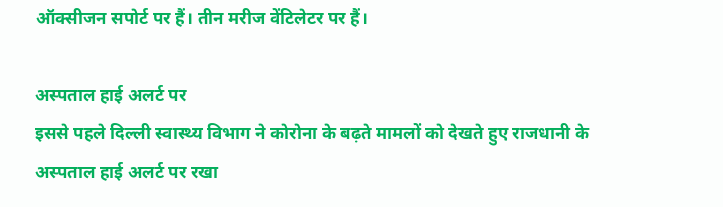ऑक्सीजन सपोर्ट पर हैं। तीन मरीज वेंटिलेटर पर हैं।

अस्पताल हाई अलर्ट पर
इससे पहले दिल्ली स्वास्थ्य विभाग ने कोरोना के बढ़ते मामलों को देखते हुए राजधानी के अस्पताल हाई अलर्ट पर रखा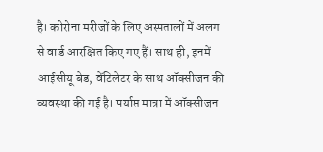है। कोरोना मरीजों के लिए अस्पतालों में अलग से वार्ड आरक्षित किए गए हैं। साथ ही, इनमें आईसीयू बेड, वेंटिलेटर के साथ ऑक्सीजन की व्यवस्था की गई है। पर्याप्त मात्रा में ऑक्सीजन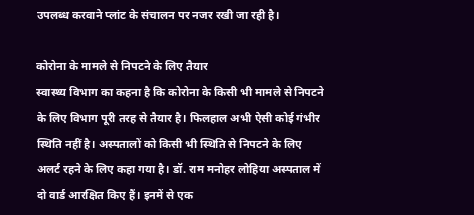उपलब्ध करवाने प्लांट के संचालन पर नजर रखी जा रही है।

कोरोना के मामले से निपटने के लिए तैयार
स्वास्थ्य विभाग का कहना है कि कोरोना के किसी भी मामले से निपटने के लिए विभाग पूरी तरह से तैयार है। फिलहाल अभी ऐसी कोई गंभीर स्थिति नहीं है। अस्पतालों को किसी भी स्थिति से निपटने के लिए अलर्ट रहने के लिए कहा गया है। डॉ. राम मनोहर लोहिया अस्पताल में दो वार्ड आरक्षित किए हैं। इनमें से एक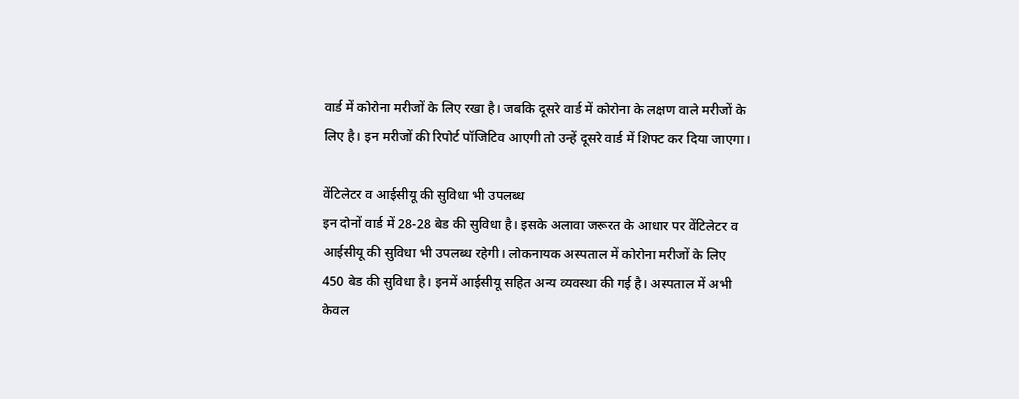वार्ड में कोरोना मरीजों के लिए रखा है। जबकि दूसरे वार्ड में कोरोना के लक्षण वाले मरीजों के लिए है। इन मरीजों की रिपोर्ट पॉजिटिव आएगी तो उन्हें दूसरे वार्ड में शिफ्ट कर दिया जाएगा।

वेंटिलेटर व आईसीयू की सुविधा भी उपलब्ध
इन दोनों वार्ड में 28-28 बेड की सुविधा है। इसके अलावा जरूरत के आधार पर वेंटिलेटर व आईसीयू की सुविधा भी उपलब्ध रहेगी। लोकनायक अस्पताल में कोरोना मरीजों के लिए 450 बेड की सुविधा है। इनमें आईसीयू सहित अन्य व्यवस्था की गई है। अस्पताल में अभी केवल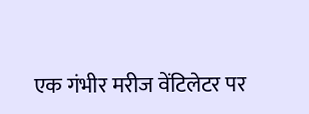एक गंभीर मरीज वेंटिलेटर पर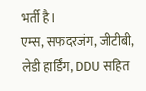भर्ती है।
एम्स, सफदरजंग, जीटीबी, लेडी हार्डिंग, DDU सहित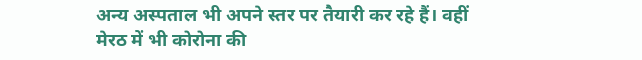अन्य अस्पताल भी अपने स्तर पर तैयारी कर रहे हैं। वहीं मेरठ में भी कोरोना की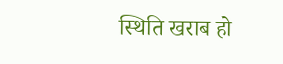स्थिति खराब हो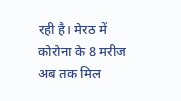रही है। मेरठ में कोरोना के 8 मरीज अब तक मिल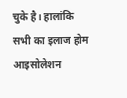चुके है। हालांकि सभी का इलाज होम आइसोलेशन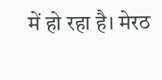में हो रहा है। मेरठ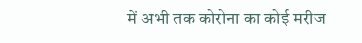में अभी तक कोरोना का कोई मरीज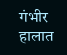गंभीर हालात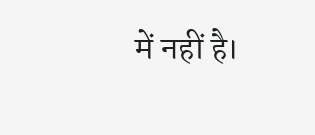में नहीं है।